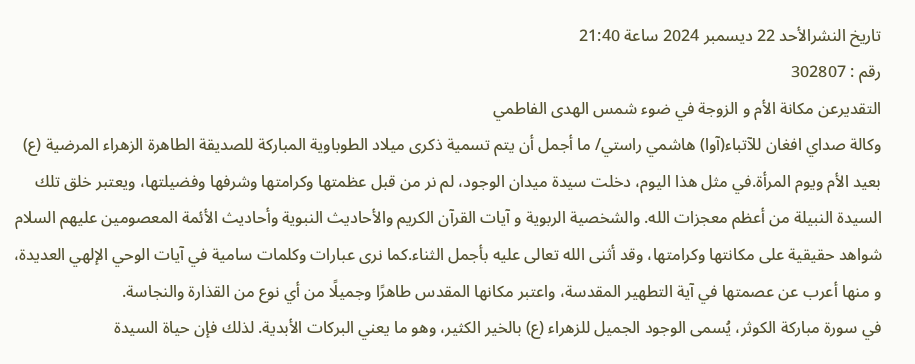تاريخ النشرالأحد 22 ديسمبر 2024 ساعة 21:40
رقم : 302807
التقديرعن مكانة الأم و الزوجة في ضوء شمس الهدى الفاطمي
وكالة صداي افغان للآتباء(آوا) هاشمي راستي/ ما أجمل أن يتم تسمية ذكرى ميلاد الطوباوية المباركة للصديقة الطاهرة الزهراء المرضية (ع) بعيد الأم ويوم المرأة.في مثل هذا اليوم، دخلت سيدة ميدان الوجود، لم نر من قبل عظمتها وكرامتها وشرفها وفضيلتها، ويعتبر خلق تلك السيدة النبيلة من أعظم معجزات الله. والشخصية الربوية و آيات القرآن الكريم والأحاديث النبوية وأحاديث الأئمة المعصومين عليهم السلام شواهد حقيقية على مكانتها وكرامتها، وقد أثنى الله تعالى عليه بأجمل الثناء.كما نرى عبارات وكلمات سامية في آيات الوحي الإلهي العديدة، و منها أعرب عن عصمتها في آية التطهير المقدسة، واعتبر مكانها المقدس طاهرًا وجميلًا من أي نوع من القذارة والنجاسة.
في سورة مباركة الكوثر، يُسمى الوجود الجميل للزهراء (ع) بالخير الكثير، وهو ما يعني البركات الأبدية. لذلك فإن حياة السيدة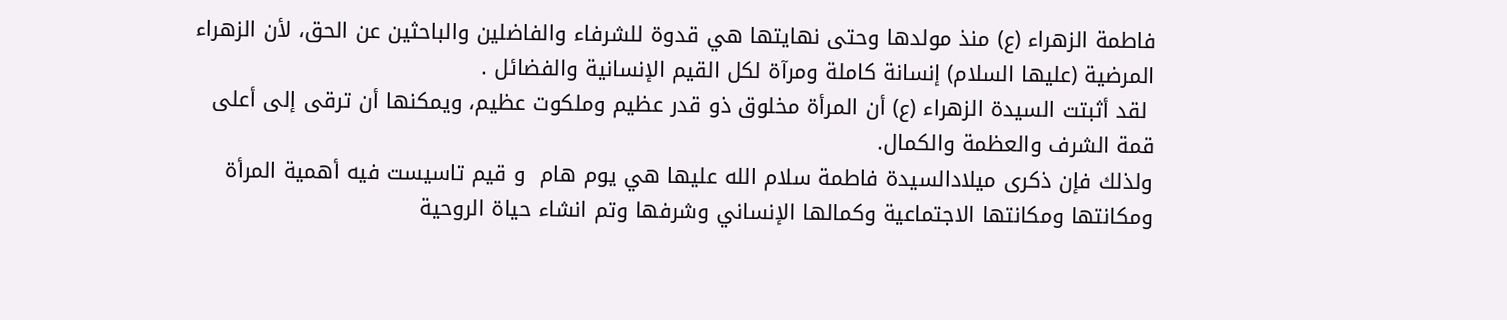فاطمة الزهراء (ع) منذ مولدها وحتى نهايتها هي قدوة للشرفاء والفاضلين والباحثين عن الحق، لأن الزهراء المرضية (عليها السلام) إنسانة كاملة ومرآة لكل القيم الإنسانية والفضائل .
 لقد أثبتت السيدة الزهراء (ع) أن المرأة مخلوق ذو قدر عظيم وملكوت عظيم، ويمكنها أن ترقى إلى أعلى قمة الشرف والعظمة والكمال.
ولذلك فإن ذكرى ميلادالسيدة فاطمة سلام الله عليها هي يوم هام  و قيم تاسيست فيه أهمية المرأة ومكانتها ومكانتها الاجتماعية وكمالها الإنساني وشرفها وتم انشاء حياة الروحية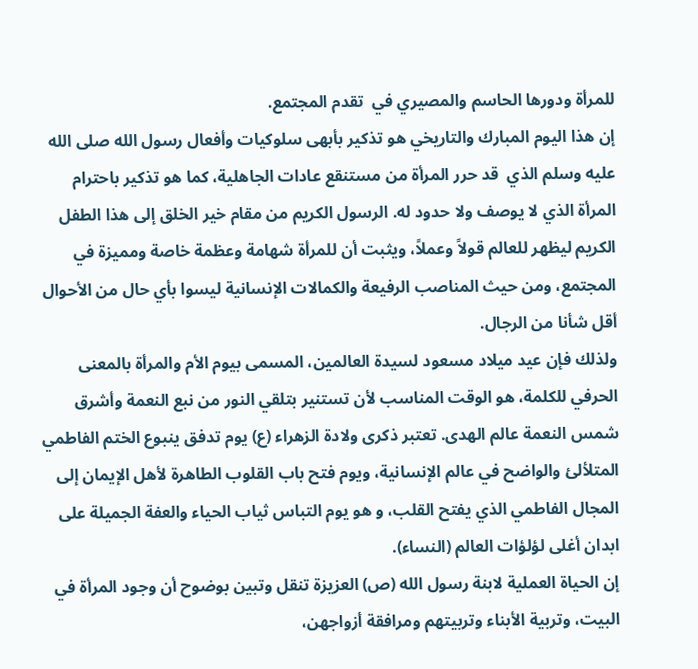للمرأة ودورها الحاسم والمصيري في  تقدم المجتمع.
إن هذا اليوم المبارك والتاريخي هو تذكير بأبهى سلوكيات وأفعال رسول الله صلى الله عليه وسلم الذي  قد حرر المرأة من مستنقع عادات الجاهلية، كما هو تذكير باحترام المرأة الذي لا يوصف ولا حدود له. الرسول الكريم من مقام خير الخلق إلى هذا الطفل الكريم ليظهر للعالم قولاً وعملاً، ويثبت أن للمرأة شهامة وعظمة خاصة ومميزة في المجتمع، ومن حيث المناصب الرفيعة والكمالات الإنسانية ليسوا بأي حال من الأحوال أقل شأنا من الرجال.
ولذلك فإن عيد ميلاد مسعود لسيدة العالمين، المسمى بيوم الأم والمرأة بالمعنى الحرفي للكلمة، هو الوقت المناسب لأن تستنير بتلقي النور من نبع النعمة وأشرق شمس النعمة عالم الهدى. تعتبر ذكرى ولادة الزهراء (ع) يوم تدفق ينبوع الختم الفاطمي المتلألئ والواضح في عالم الإنسانية، ويوم فتح باب القلوب الطاهرة لأهل الإيمان إلى المجال الفاطمي الذي يفتح القلب، و هو يوم التباس ثياب الحياء والعفة الجميلة على ابدان أغلى لؤلؤات العالم (النساء).
إن الحياة العملية لابنة رسول الله (ص) العزيزة تنقل وتبين بوضوح أن وجود المرأة في البيت، وتربية الأبناء وتربيتهم ومرافقة أزواجهن،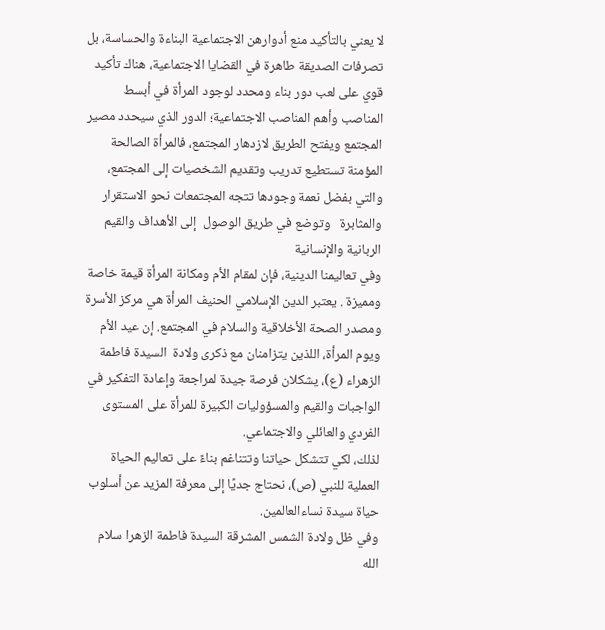لا يعني بالتأكيد منع أدوارهن الاجتماعية البناءة والحساسة، بل تصرفات الصديقة طاهرة في القضايا الاجتماعية، هناك تأكيد قوي على لعب دور بناء ومحدد لوجود المرأة في أبسط المناصب وأهم المناصب الاجتماعية؛ الدور الذي سيحدد مصير المجتمع ويفتح الطريق لازدهار المجتمع، فالمرأة الصالحة المؤمنة تستطيع تدريب وتقديم الشخصيات إلى المجتمع، والتي بفضل نعمة وجودها تتجه المجتمعات نحو الاستقرار والمثابرة   وتوضع في طريق الوصول  إلى الأهداف والقيم الربانية والإنسانية
وفي تعاليمنا الدينية، فإن لمقام الأم ومكانة المرأة قيمة خاصة ومميزة . يعتبر الدين الإسلامي الحنيف المرأة هي مركز الأسرة ومصدر الصحة الأخلاقية والسلام في المجتمع. إن عيد الأم ويوم المرأة، اللذين يتزامنان مع ذكرى ولادة  السيدة فاطمة الزهراء (ع)، يشكلان فرصة جيدة لمراجعة وإعادة التفكير في الواجبات والقيم والمسؤوليات الكبيرة للمرأة على المستوى الفردي والعائلي والاجتماعي.
لذلك، لكي تتشكل حياتنا وتتناغم بناءً على تعاليم الحياة العملية للنبي (ص)، نحتاج جديًا إلى معرفة المزيد عن أسلوب حياة سيدة نساءالعالمين.
وفي ظل ولادة الشمس المشرقة السيدة فاطمة الزهرا سلام الله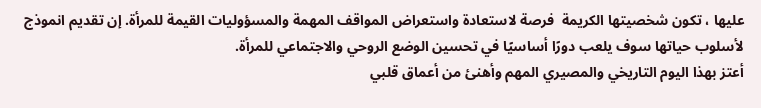عليها ، تكون شخصيتها الكريمة  فرصة لاستعادة واستعراض المواقف المهمة والمسؤوليات القيمة للمرأة. إن تقديم انموذج  لأسلوب حياتها سوف يلعب دورًا أساسيًا في تحسين الوضع الروحي والاجتماعي للمرأة.
أعتز بهذا اليوم التاريخي والمصيري المهم وأهنئ من أعماق قلبي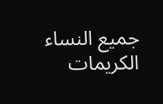جميع النساء الكريمات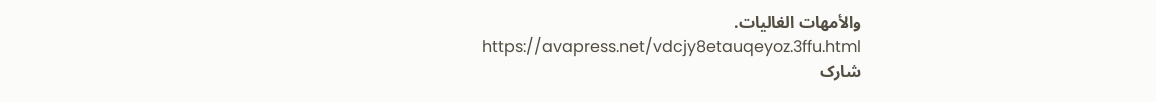والأمهات الغاليات.
https://avapress.net/vdcjy8etauqeyoz.3ffu.html
شارک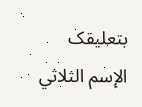بتعلیقک
الإسم الثلاثي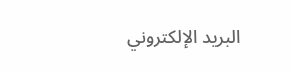البريد الإلكتروني